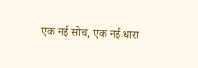एक नई सोच, एक नई धारा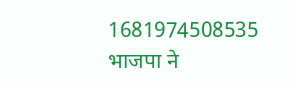1681974508535
भाजपा ने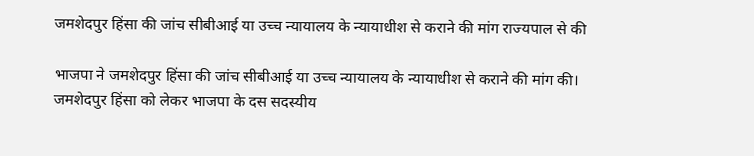जमशेदपुर हिंसा की जांच सीबीआई या उच्च न्यायालय के न्यायाधीश से कराने की मांग राज्यपाल से की

भाजपा ने जमशेदपुर हिंसा की जांच सीबीआई या उच्च न्यायालय के न्यायाधीश से कराने की मांग की। जमशेदपुर हिंसा को लेकर भाजपा के दस सदस्यीय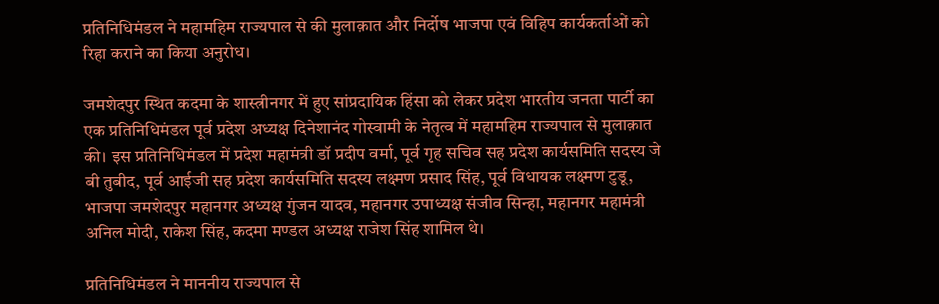प्रतिनिधिमंडल ने महामहिम राज्यपाल से की मुलाक़ात और निर्दोष भाजपा एवं विहिप कार्यकर्ताओं को रिहा कराने का किया अनुरोध।

जमशेदपुर स्थित कदमा के शास्त्रीनगर में हुए सांप्रदायिक हिंसा को लेकर प्रदेश भारतीय जनता पार्टी का एक प्रतिनिधिमंडल पूर्व प्रदेश अध्यक्ष दिनेशानंद गोस्वामी के नेतृत्व में महामहिम राज्यपाल से मुलाक़ात की। इस प्रतिनिधिमंडल में प्रदेश महामंत्री डॉ प्रदीप वर्मा, पूर्व गृह सचिव सह प्रदेश कार्यसमिति सदस्य जे बी तुबीद, पूर्व आईजी सह प्रदेश कार्यसमिति सदस्य लक्ष्मण प्रसाद सिंह, पूर्व विधायक लक्ष्मण टुडू, भाजपा जमशेदपुर महानगर अध्यक्ष गुंजन यादव, महानगर उपाध्यक्ष संजीव सिन्हा, महानगर महामंत्री अनिल मोदी, राकेश सिंह, कदमा मण्डल अध्यक्ष राजेश सिंह शामिल थे।

प्रतिनिधिमंडल ने माननीय राज्यपाल से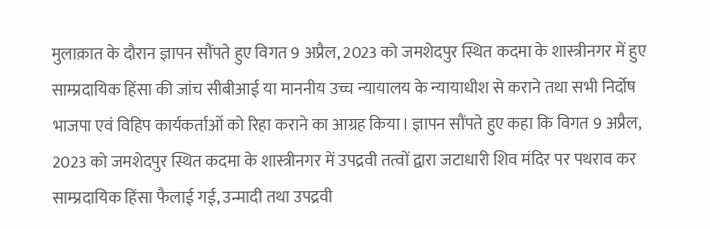मुलाक़ात के दौरान ज्ञापन सौंपते हुए विगत 9 अप्रैल, 2023 को जमशेदपुर स्थित कदमा के शास्त्रीनगर में हुए साम्प्रदायिक हिंसा की जांच सीबीआई या माननीय उच्च न्यायालय के न्यायाधीश से कराने तथा सभी निर्दोष भाजपा एवं विहिप कार्यकर्ताओं को रिहा कराने का आग्रह किया। ज्ञापन सौंपते हुए कहा कि विगत 9 अप्रैल, 2023 को जमशेदपुर स्थित कदमा के शास्त्रीनगर में उपद्रवी तत्वों द्वारा जटाधारी शिव मंदिर पर पथराव कर साम्प्रदायिक हिंसा फैलाई गई, उन्मादी तथा उपद्रवी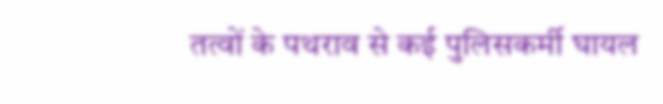तत्वों के पथराव से कई पुलिसकर्मी घायल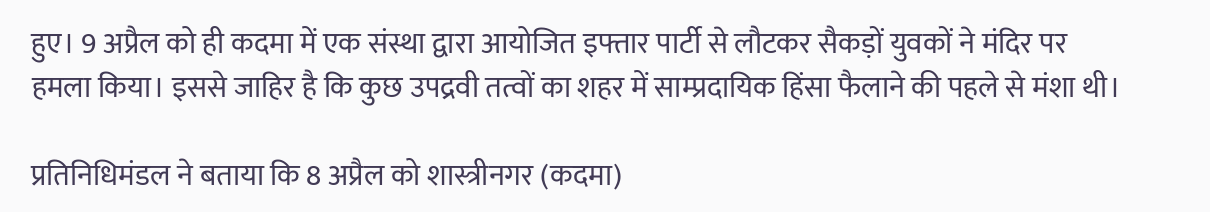हुए। 9 अप्रैल को ही कदमा में एक संस्था द्वारा आयोजित इफ्तार पार्टी से लौटकर सैकड़ों युवकों ने मंदिर पर हमला किया। इससे जाहिर है कि कुछ उपद्रवी तत्वों का शहर में साम्प्रदायिक हिंसा फैलाने की पहले से मंशा थी।

प्रतिनिधिमंडल ने बताया कि 8 अप्रैल को शास्त्रीनगर (कदमा)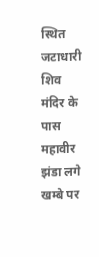स्थित जटाधारी शिव मंदिर के पास महावीर झंडा लगे खम्बे पर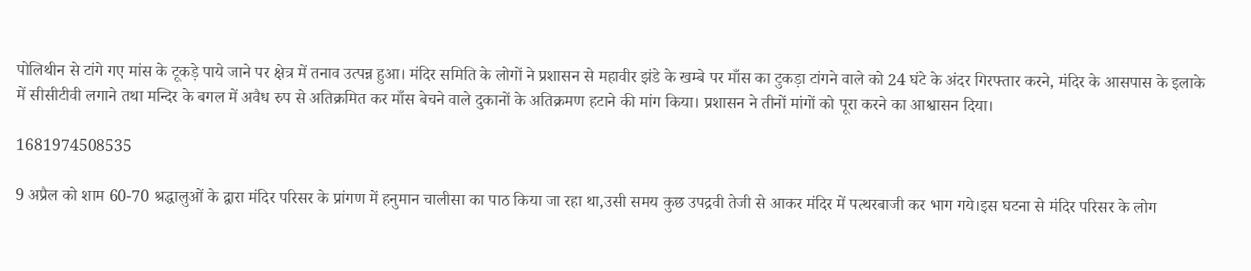पोलिथीन से टांगे गए मांस के टूकड़े पाये जाने पर क्षेत्र में तनाव उत्पन्न हुआ। मंदिर समिति के लोगों ने प्रशासन से महावीर झंडे के खम्बे पर माँस का टुकड़ा टांगने वाले को 24 घंटे के अंदर गिरफ्तार करने, मंदिर के आसपास के इलाके में सीसीटीवी लगाने तथा मन्दिर के बगल में अवैध रुप से अतिक्रमित कर माँस बेचने वाले दुकानों के अतिक्रमण हटाने की मांग किया। प्रशासन ने तीनों मांगों को पूरा करने का आश्वासन दिया।

1681974508535

9 अप्रैल को शाम 60-70 श्रद्धालुओं के द्वारा मंदिर परिसर के प्रांगण में हनुमान चालीसा का पाठ किया जा रहा था,उसी समय कुछ उपद्रवी तेजी से आकर मंदिर में पत्थरबाजी कर भाग गये।इस घटना से मंदिर परिसर के लोग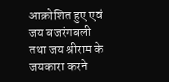आक्रोशित हुए एवं जय बजरंगबली तथा जय श्रीराम के जयकारा करने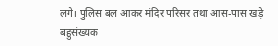लगे। पुलिस बल आकर मंदिर परिसर तथा आस-पास खड़े बहुसंख्यक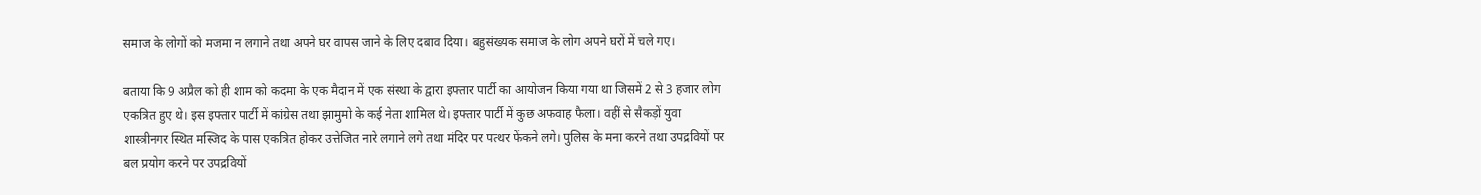समाज के लोगों को मजमा न लगाने तथा अपने घर वापस जाने के लिए दबाव दिया। बहुसंख्यक समाज के लोग अपने घरों में चले गए।

बताया कि 9 अप्रैल को ही शाम को कदमा के एक मैदान में एक संस्था के द्वारा इफ्तार पार्टी का आयोजन किया गया था जिसमें 2 से 3 हजार लोग एकत्रित हुए थे। इस इफ्तार पार्टी में कांग्रेस तथा झामुमो के कई नेता शामिल थे। इफ्तार पार्टी में कुछ अफवाह फैला। वहीं से सैकड़ों युवा शास्त्रीनगर स्थित मस्जिद के पास एकत्रित होकर उत्तेजित नारे लगाने लगे तथा मंदिर पर पत्थर फेंकने लगे। पुलिस के मना करने तथा उपद्रवियों पर बल प्रयोग करने पर उपद्रवियों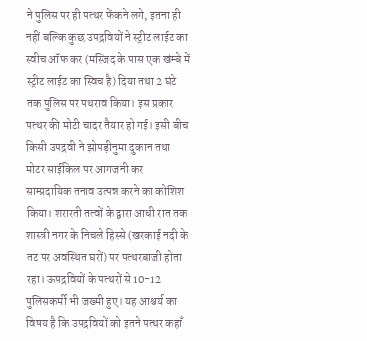ने पुलिस पर ही पत्थर फेंकने लगे, इतना ही नहीं बल्कि कुछ उपद्रवियों ने स्ट्रीट लाईट का स्वीच ऑफ कर (मस्जिद के पास एक खंम्बे में स्ट्रीट लाईट का स्विच है) दिया तथा 2 घंटे तक पुलिस पर पथराव किया। इस प्रकार पत्थर की मोटी चादर तैयार हो गई। इसी बीच किसी उपद्रवी ने झोपड़ीनुमा दुकान तथा मोटर साईकिल पर आगजनी कर साम्प्रदायिक तनाव उत्पन्न करने का कोशिश किया। शरारती तत्वों के द्वारा आधी रात तक शास्त्री नगर के निचले हिस्से (खरकाई नदी के तट पर अवस्थित घरों) पर पत्थरबाजी होता रहा। ऊपद्रवियों के पत्थरों से 10-12 पुलिसकर्मी भी जख्मी हुए। यह आश्चर्य का विषय है कि उपद्रवियों को इतने पत्थर कहाँ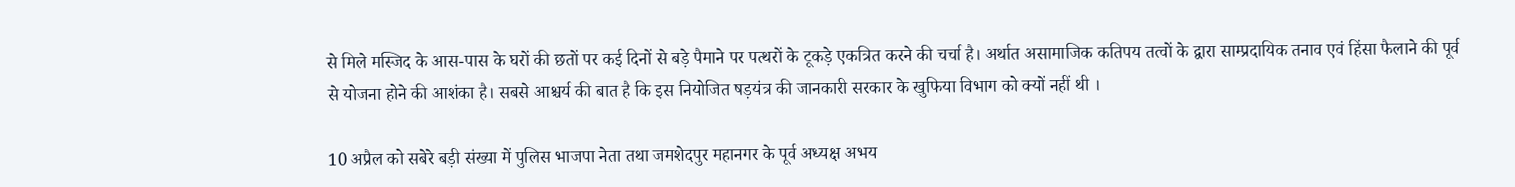से मिले मस्जिद के आस-पास के घरों की छतों पर कई दिनों से बड़े पैमाने पर पत्थरों के टूकड़े एकत्रित करने की चर्चा है। अर्थात असामाजिक कतिपय तत्वों के द्वारा साम्प्रदायिक तनाव एवं हिंसा फैलाने की पूर्व से योजना होने की आशंका है। सबसे आश्चर्य की बात है कि इस नियोजित षड़यंत्र की जानकारी सरकार के खुफिया विभाग को क्यों नहीं थी ।

10 अप्रैल को सबेरे बड़ी संख्या में पुलिस भाजपा नेता तथा जमशेदपुर महानगर के पूर्व अध्यक्ष अभय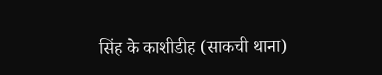सिंह के काशीडीह (साकची थाना)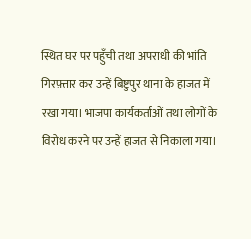स्थित घर पर पहुँची तथा अपराधी की भांति गिरफ़्तार कर उन्हें बिष्टुपुर थाना के हाजत में रखा गया। भाजपा कार्यकर्ताओं तथा लोगों के विरोध करने पर उन्हें हाजत से निकाला गया।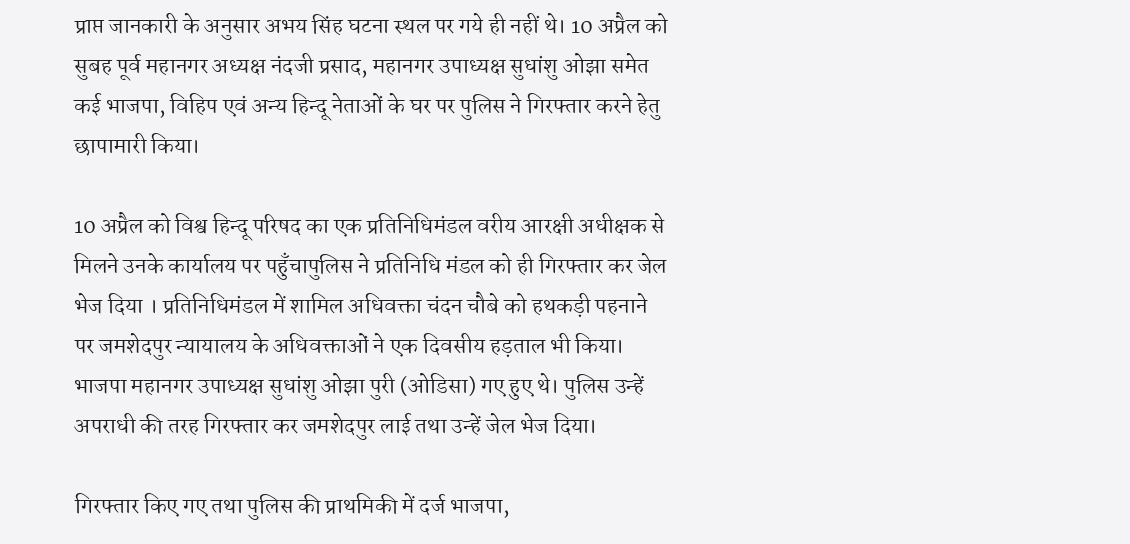प्राप्त जानकारी के अनुसार अभय सिंह घटना स्थल पर गये ही नहीं थे। 10 अप्रैल को सुबह पूर्व महानगर अध्यक्ष नंदजी प्रसाद, महानगर उपाध्यक्ष सुधांशु ओझा समेत कई भाजपा, विहिप एवं अन्य हिन्दू नेताओं के घर पर पुलिस ने गिरफ्तार करने हेतु छापामारी किया।

10 अप्रैल को विश्व हिन्दू परिषद का एक प्रतिनिधिमंडल वरीय आरक्षी अधीक्षक से मिलने उनके कार्यालय पर पहुँचापुलिस ने प्रतिनिधि मंडल को ही गिरफ्तार कर जेल भेज दिया । प्रतिनिधिमंडल में शामिल अधिवक्ता चंदन चौबे को हथकड़ी पहनाने पर जमशेदपुर न्यायालय के अधिवक्ताओं ने एक दिवसीय हड़ताल भी किया। भाजपा महानगर उपाध्यक्ष सुधांशु ओझा पुरी (ओडिसा) गए हुए थे। पुलिस उन्हें अपराधी की तरह गिरफ्तार कर जमशेदपुर लाई तथा उन्हें जेल भेज दिया।

गिरफ्तार किए गए तथा पुलिस की प्राथमिकी में दर्ज भाजपा,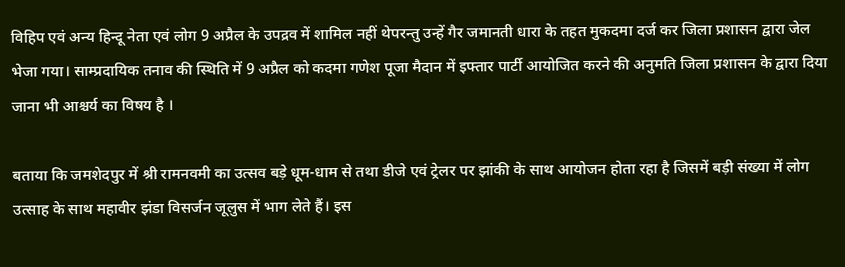विहिप एवं अन्य हिन्दू नेता एवं लोग 9 अप्रैल के उपद्रव में शामिल नहीं थेपरन्तु उन्हें गैर जमानती धारा के तहत मुकदमा दर्ज कर जिला प्रशासन द्वारा जेल भेजा गया। साम्प्रदायिक तनाव की स्थिति में 9 अप्रैल को कदमा गणेश पूजा मैदान में इफ्तार पार्टी आयोजित करने की अनुमति जिला प्रशासन के द्वारा दिया जाना भी आश्चर्य का विषय है ।

बताया कि जमशेदपुर में श्री रामनवमी का उत्सव बड़े धूम-धाम से तथा डीजे एवं ट्रेलर पर झांकी के साथ आयोजन होता रहा है जिसमें बड़ी संख्या में लोग उत्साह के साथ महावीर झंडा विसर्जन जूलुस में भाग लेते हैं। इस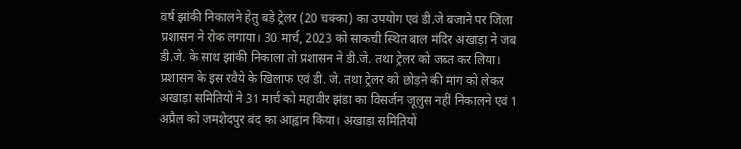वर्ष झांकी निकालने हेतु बड़े ट्रेलर (20 चक्का) का उपयोग एवं डी.जे बजाने पर जिला प्रशासन ने रोक लगाया। 30 मार्च, 2023 को साकची स्थित बाल मंदिर अखाड़ा ने जब डी.जे. के साथ झांकी निकाला तो प्रशासन ने डी.जे. तथा ट्रेलर को जब्त कर लिया। प्रशासन के इस रवैये के खिलाफ एवं डी. जे. तथा ट्रेलर को छोड़ने की मांग को लेकर अखाड़ा समितियों ने 31 मार्च को महावीर झंडा का विसर्जन जूलुस नहीं निकालने एवं 1 अप्रैल को जमशेदपुर बंद का आह्वान किया। अखाड़ा समितियों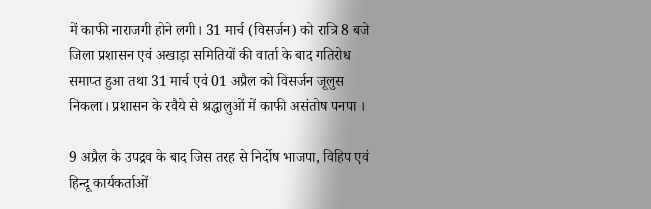में काफी नाराजगी होने लगी। 31 मार्च (विसर्जन) को रात्रि 8 बजे जिला प्रशासन एवं अखाड़ा समितियों की वार्ता के बाद गतिरोध समाप्त हुआ तथा 31 मार्च एवं 01 अप्रैल को विसर्जन जूलुस निकला। प्रशासन के रवैये से श्रद्धालुओं में काफी असंतोष पनपा ।

9 अप्रैल के उपद्रव के बाद जिस तरह से निर्दोष भाजपा, विहिप एवं हिन्दू कार्यकर्ताओं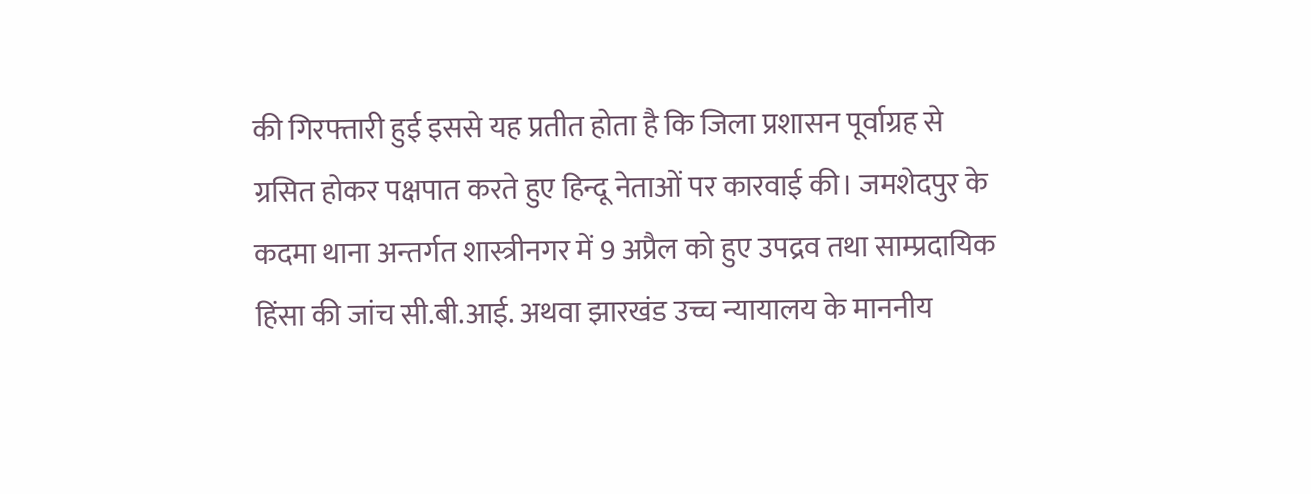की गिरफ्तारी हुई इससे यह प्रतीत होता है कि जिला प्रशासन पूर्वाग्रह से ग्रसित होकर पक्षपात करते हुए हिन्दू नेताओं पर कारवाई की। जमशेदपुर के कदमा थाना अन्तर्गत शास्त्रीनगर में 9 अप्रैल को हुए उपद्रव तथा साम्प्रदायिक हिंसा की जांच सी.बी.आई. अथवा झारखंड उच्च न्यायालय के माननीय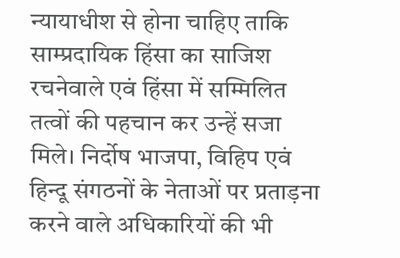न्यायाधीश से होना चाहिए ताकि साम्प्रदायिक हिंसा का साजिश रचनेवाले एवं हिंसा में सम्मिलित तत्वों की पहचान कर उन्हें सजा मिले। निर्दोष भाजपा, विहिप एवं हिन्दू संगठनों के नेताओं पर प्रताड़ना करने वाले अधिकारियों की भी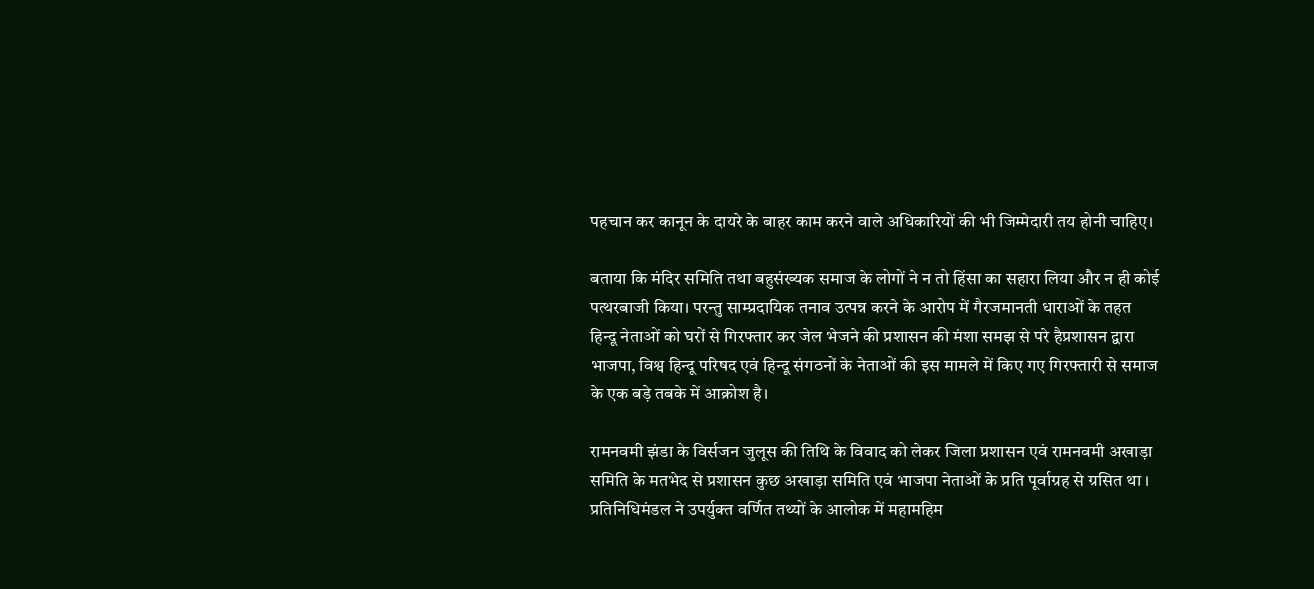पहचान कर कानून के दायरे के बाहर काम करने वाले अधिकारियों की भी जिम्मेदारी तय होनी चाहिए।

बताया कि मंदिर समिति तथा बहुसंख्यक समाज के लोगों ने न तो हिंसा का सहारा लिया और न ही कोई पत्थरबाजी किया। परन्तु साम्प्रदायिक तनाव उत्पन्न करने के आरोप में गैरजमानती धाराओं के तहत हिन्दू नेताओं को घरों से गिरफ्तार कर जेल भेजने की प्रशासन की मंशा समझ से परे हैप्रशासन द्वारा भाजपा, विश्व हिन्दू परिषद एवं हिन्दू संगठनों के नेताओं की इस मामले में किए गए गिरफ्तारी से समाज के एक बड़े तबके में आक्रोश है।

रामनवमी झंडा के विर्सजन जुलूस की तिथि के विवाद को लेकर जिला प्रशासन एवं रामनवमी अखाड़ा समिति के मतभेद से प्रशासन कुछ अखाड़ा समिति एवं भाजपा नेताओं के प्रति पूर्वाग्रह से ग्रसित था । प्रतिनिधिमंडल ने उपर्युक्त वर्णित तथ्यों के आलोक में महामहिम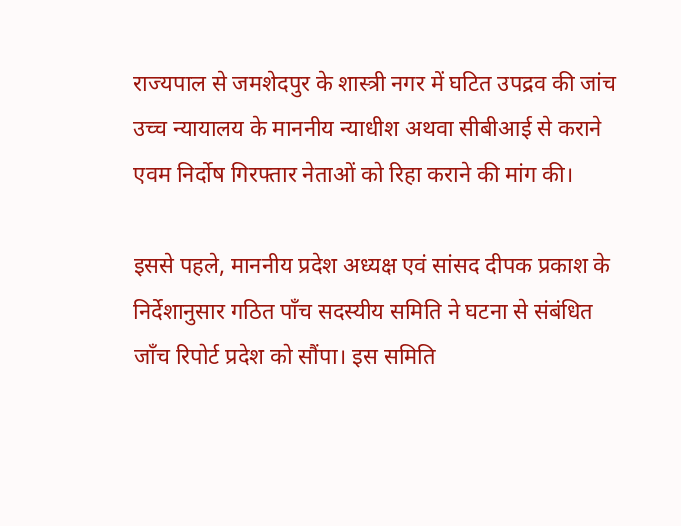राज्यपाल से जमशेदपुर के शास्त्री नगर में घटित उपद्रव की जांच उच्च न्यायालय के माननीय न्याधीश अथवा सीबीआई से कराने एवम निर्दोष गिरफ्तार नेताओं को रिहा कराने की मांग की।

इससे पहले, माननीय प्रदेश अध्यक्ष एवं सांसद दीपक प्रकाश के निर्देशानुसार गठित पाँच सदस्यीय समिति ने घटना से संबंधित जाँच रिपोर्ट प्रदेश को सौंपा। इस समिति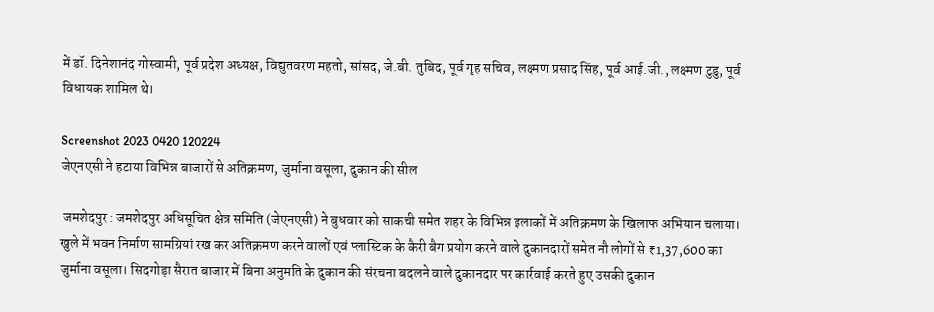में डॉ. दिनेशानंद गोस्वामी, पूर्व प्रदेश अध्यक्ष, विद्युतवरण महतो, सांसद, जे.बी. तुबिद, पूर्व गृह सचिव, लक्ष्मण प्रसाद सिंह, पूर्व आई.जी., लक्ष्मण टुडु, पूर्व विधायक शामिल थे।

Screenshot 2023 0420 120224
जेएनएसी ने हटाया विभिन्न बाजारों से अतिक्रमण, जुर्माना वसूला, दुकान की सील

 जमशेदपुर : जमशेदपुर अधिसूचित क्षेत्र समिति (जेएनएसी) ने बुधवार को साकची समेत शहर के विभिन्न इलाकों में अतिक्रमण के खिलाफ अभियान चलाया। खुले में भवन निर्माण सामग्रियां रख कर अतिक्रमण करने वालों एवं प्लास्टिक के कैरी बैग प्रयोग करने वाले दुकानदारों समेत नौ लोगों से ₹1,37,600 का जुर्माना वसूला। सिदगोड़ा सैरात बाजार में बिना अनुमति के दुकान की संरचना बदलने वाले दुकानदार पर कार्रवाई करते हुए उसकी दुकान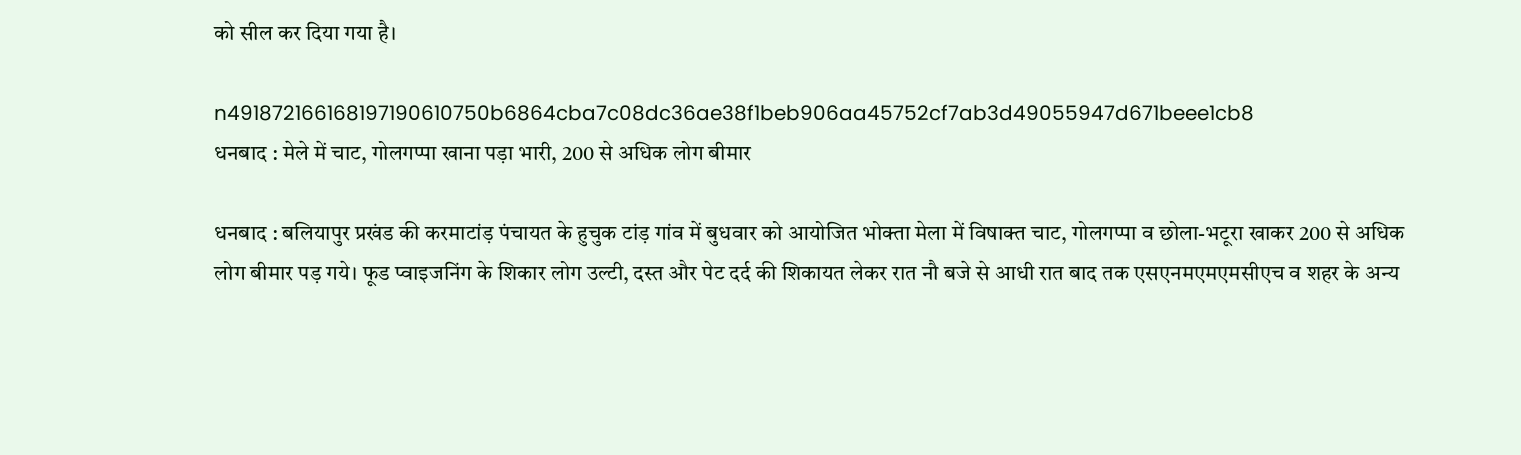को सील कर दिया गया है।

n491872166168197190610750b6864cba7c08dc36ae38f1beb906aa45752cf7ab3d49055947d671beee1cb8
धनबाद : मेले में चाट, गोलगप्पा खाना पड़ा भारी, 200 से अधिक लोग बीमार

धनबाद : बलियापुर प्रखंड की करमाटांड़ पंचायत के हुचुक टांड़ गांव में बुधवार को आयोजित भोक्ता मेला में विषाक्त चाट, गोलगप्पा व छोला-भटूरा खाकर 200 से अधिक लोग बीमार पड़ गये। फूड प्वाइजनिंग के शिकार लोग उल्टी, दस्त और पेट दर्द की शिकायत लेकर रात नौ बजे से आधी रात बाद तक एसएनमएमएमसीएच व शहर के अन्य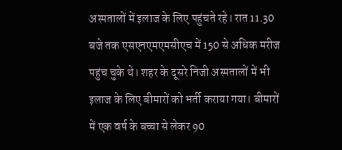अस्पतालों में इलाज के लिए पहुंचते रहे। रात 11.30 बजे तक एसएनएमएमसीएच में 150 से अधिक मरीज पहुंच चुके थे। शहर के दूसरे निजी अस्पतालों में भी इलाज के लिए बीमारों को भर्ती कराया गया। बीमारों में एक वर्ष के बच्चा से लेकर 90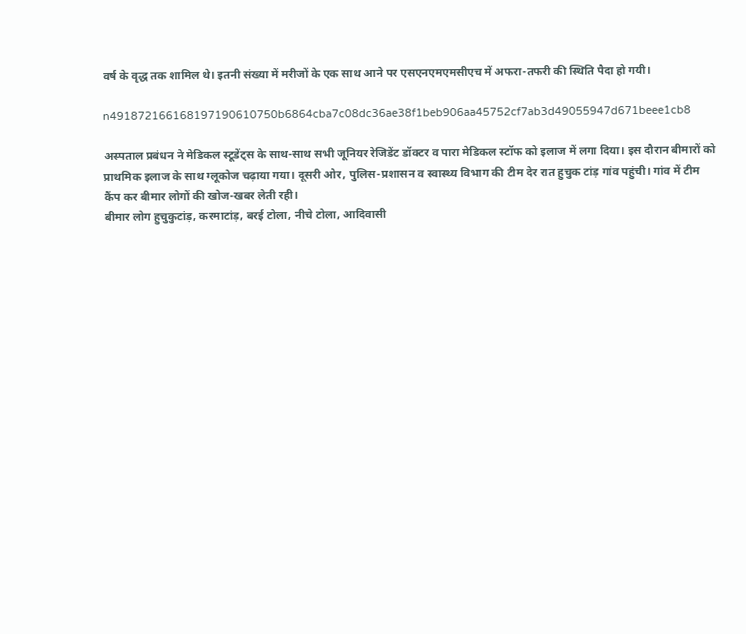वर्ष के वृद्ध तक शामिल थे। इतनी संख्या में मरीजों के एक साथ आने पर एसएनएमएमसीएच में अफरा-तफरी की स्थिति पैदा हो गयी।

n491872166168197190610750b6864cba7c08dc36ae38f1beb906aa45752cf7ab3d49055947d671beee1cb8

अस्पताल प्रबंधन ने मेडिकल स्टूडेंट्स के साथ-साथ सभी जूनियर रेजिडेंट डॉक्टर व पारा मेडिकल स्टॉफ को इलाज में लगा दिया। इस दौरान बीमारों को प्राथमिक इलाज के साथ ग्लूकोज चढ़ाया गया। दूसरी ओर, पुलिस-प्रशासन व स्वास्थ्य विभाग की टीम देर रात हुचुक टांड़ गांव पहुंची। गांव में टीम कैंप कर बीमार लोगों की खोज-खबर लेती रही।
बीमार लोग हुचुकुटांड़, करमाटांड़, बरई टोला, नीचे टोला, आदिवासी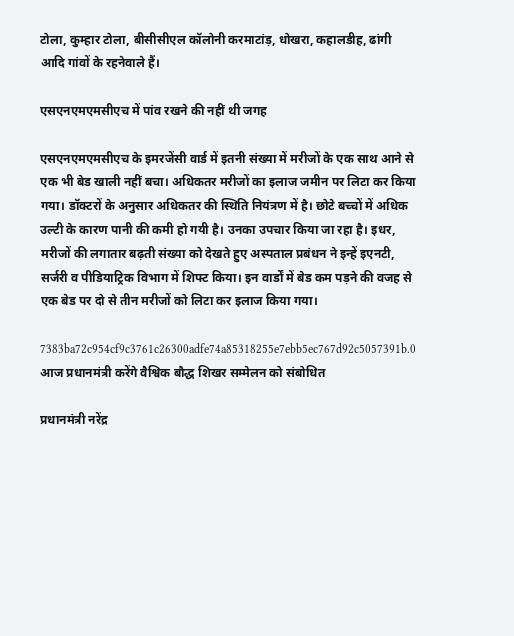टोला, कुम्हार टोला, बीसीसीएल कॉलोनी करमाटांड़, धोखरा, कहालडीह, ढांगी आदि गांवों के रहनेवाले हैं।

एसएनएमएमसीएच में पांव रखने की नहीं थी जगह

एसएनएमएमसीएच के इमरजेंसी वार्ड में इतनी संख्या में मरीजों के एक साथ आने से एक भी बेड खाली नहीं बचा। अधिकतर मरीजों का इलाज जमीन पर लिटा कर किया गया। डॉक्टरों के अनुसार अधिकतर की स्थिति नियंत्रण में है। छोटे बच्चों में अधिक उल्टी के कारण पानी की कमी हो गयी है। उनका उपचार किया जा रहा है। इधर, मरीजों की लगातार बढ़ती संख्या को देखते हुए अस्पताल प्रबंधन ने इन्हें इएनटी, सर्जरी व पीडियाट्रिक विभाग में शिफ्ट किया। इन वार्डों में बेड कम पड़ने की वजह से एक बेड पर दो से तीन मरीजों को लिटा कर इलाज किया गया।

7383ba72c954cf9c3761c26300adfe74a85318255e7ebb5ec767d92c5057391b.0
आज प्रधानमंत्री करेंगे वैश्विक बौद्ध शिखर सम्मेलन को संबोधित

प्रधानमंत्री नरेंद्र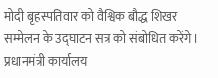मोदी बृहस्पतिवार को वैश्विक बौद्ध शिखर सम्मेलन के उद्घाटन सत्र को संबोधित करेंगे। प्रधानमंत्री कार्यालय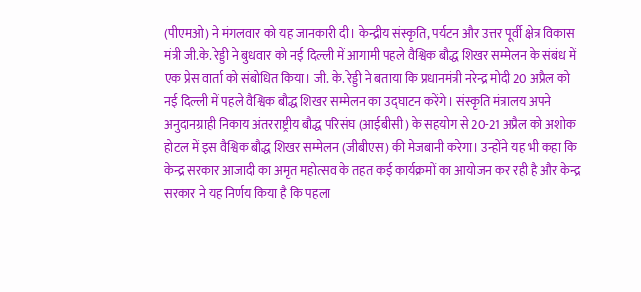(पीएमओ) ने मंगलवार को यह जानकारी दी। केन्द्रीय संस्कृति, पर्यटन और उत्तर पूर्वी क्षेत्र विकास मंत्री जी.के. रेड्डी ने बुधवार को नई दिल्ली में आगामी पहले वैश्विक बौद्ध शिखर सम्मेलन के संबंध में एक प्रेस वार्ता को संबोधित किया। जी. के. रेड्डी ने बताया कि प्रधानमंत्री नरेन्द्र मोदी 20 अप्रैल को नई दिल्ली में पहले वैश्विक बौद्ध शिखर सम्मेलन का उद्घाटन करेंगे। संस्कृति मंत्रालय अपने अनुदानग्राही निकाय अंतरराष्ट्रीय बौद्ध परिसंघ (आईबीसी) के सहयोग से 20-21 अप्रैल को अशोक होटल में इस वैश्विक बौद्ध शिखर सम्मेलन (जीबीएस) की मेजबानी करेगा। उन्होंने यह भी कहा कि केन्द्र सरकार आजादी का अमृत महोत्सव के तहत कई कार्यक्रमों का आयोजन कर रही है और केन्द्र सरकार ने यह निर्णय किया है कि पहला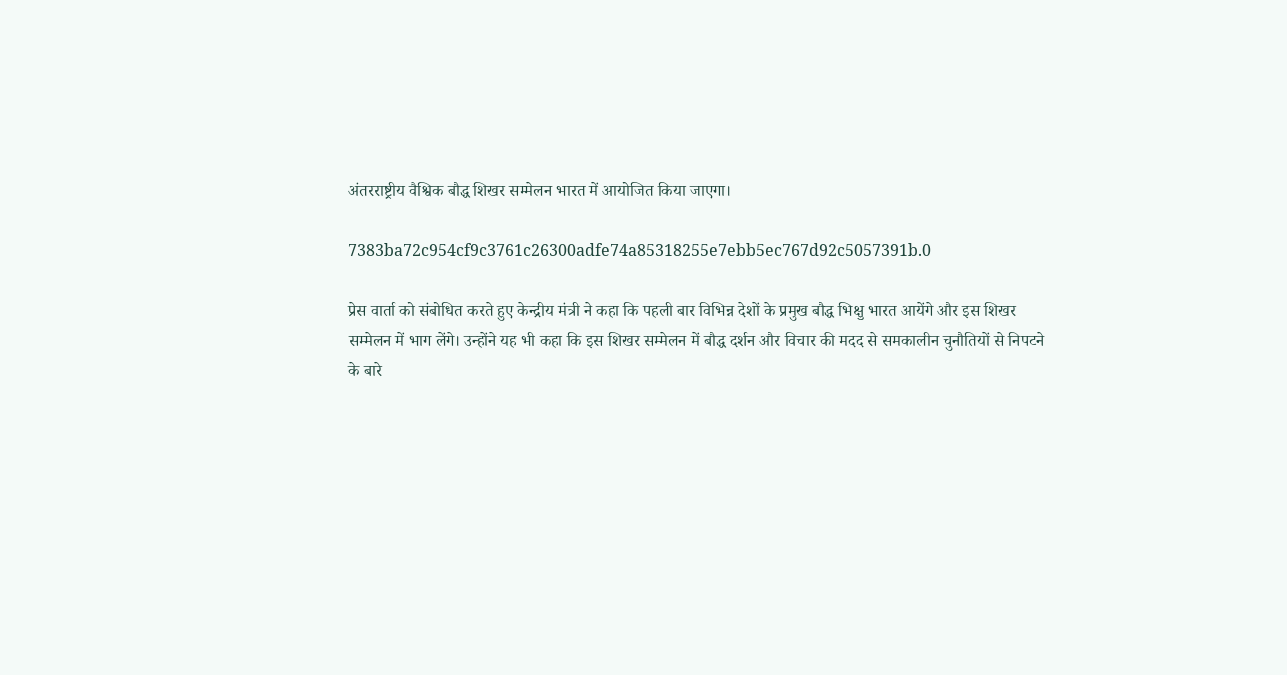अंतरराष्ट्रीय वैश्विक बौद्ध शिखर सम्मेलन भारत में आयोजित किया जाएगा।

7383ba72c954cf9c3761c26300adfe74a85318255e7ebb5ec767d92c5057391b.0

प्रेस वार्ता को संबोधित करते हुए केन्द्रीय मंत्री ने कहा कि पहली बार विभिन्न देशों के प्रमुख बौद्ध भिक्षु भारत आयेंगे और इस शिखर सम्मेलन में भाग लेंगे। उन्होंने यह भी कहा कि इस शिखर सम्मेलन में बौद्ध दर्शन और विचार की मदद से समकालीन चुनौतियों से निपटने के बारे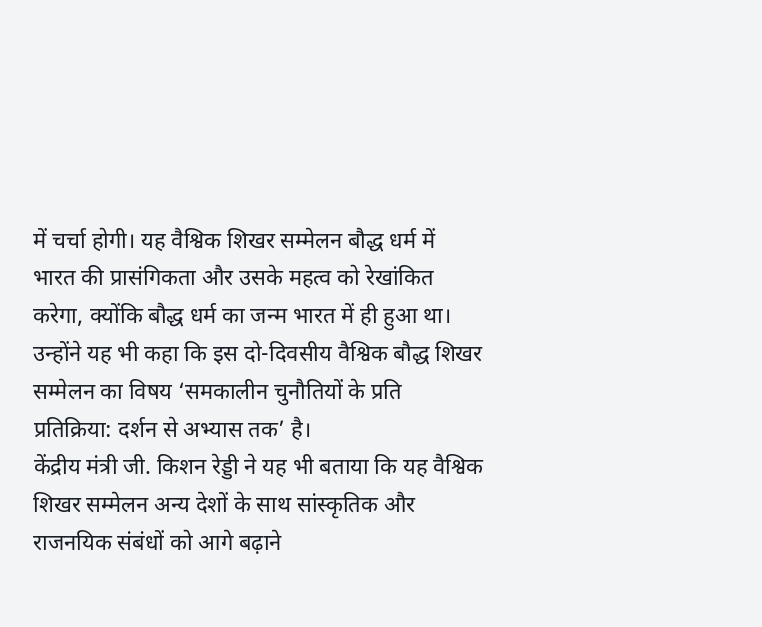में चर्चा होगी। यह वैश्विक शिखर सम्मेलन बौद्ध धर्म में भारत की प्रासंगिकता और उसके महत्व को रेखांकित करेगा, क्योंकि बौद्ध धर्म का जन्म भारत में ही हुआ था। उन्होंने यह भी कहा कि इस दो-दिवसीय वैश्विक बौद्ध शिखर सम्मेलन का विषय ‘समकालीन चुनौतियों के प्रति प्रतिक्रिया: दर्शन से अभ्यास तक’ है।
केंद्रीय मंत्री जी. किशन रेड्डी ने यह भी बताया कि यह वैश्विक शिखर सम्मेलन अन्य देशों के साथ सांस्कृतिक और राजनयिक संबंधों को आगे बढ़ाने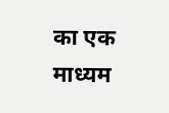का एक माध्यम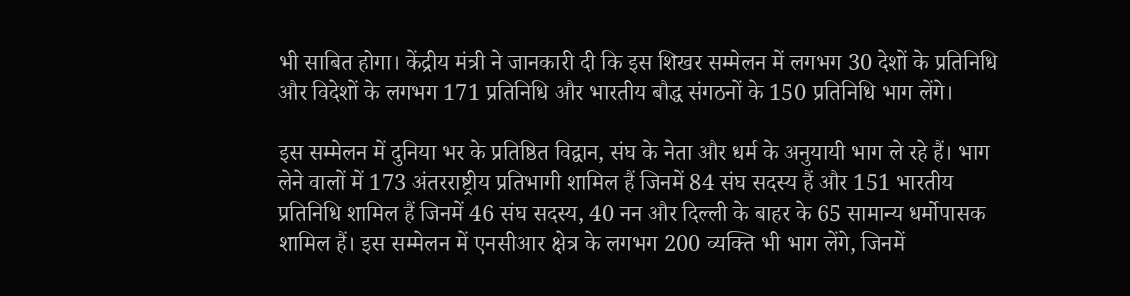भी साबित होगा। केंद्रीय मंत्री ने जानकारी दी कि इस शिखर सम्मेलन में लगभग 30 देशों के प्रतिनिधि और विदेशों के लगभग 171 प्रतिनिधि और भारतीय बौद्ध संगठनों के 150 प्रतिनिधि भाग लेंगे।

इस सम्मेलन में दुनिया भर के प्रतिष्ठित विद्वान, संघ के नेता और धर्म के अनुयायी भाग ले रहे हैं। भाग लेने वालों में 173 अंतरराष्ट्रीय प्रतिभागी शामिल हैं जिनमें 84 संघ सदस्य हैं और 151 भारतीय प्रतिनिधि शामिल हैं जिनमें 46 संघ सदस्य, 40 नन और दिल्ली के बाहर के 65 सामान्य धर्मोपासक शामिल हैं। इस सम्मेलन में एनसीआर क्षेत्र के लगभग 200 व्यक्ति भी भाग लेंगे, जिनमें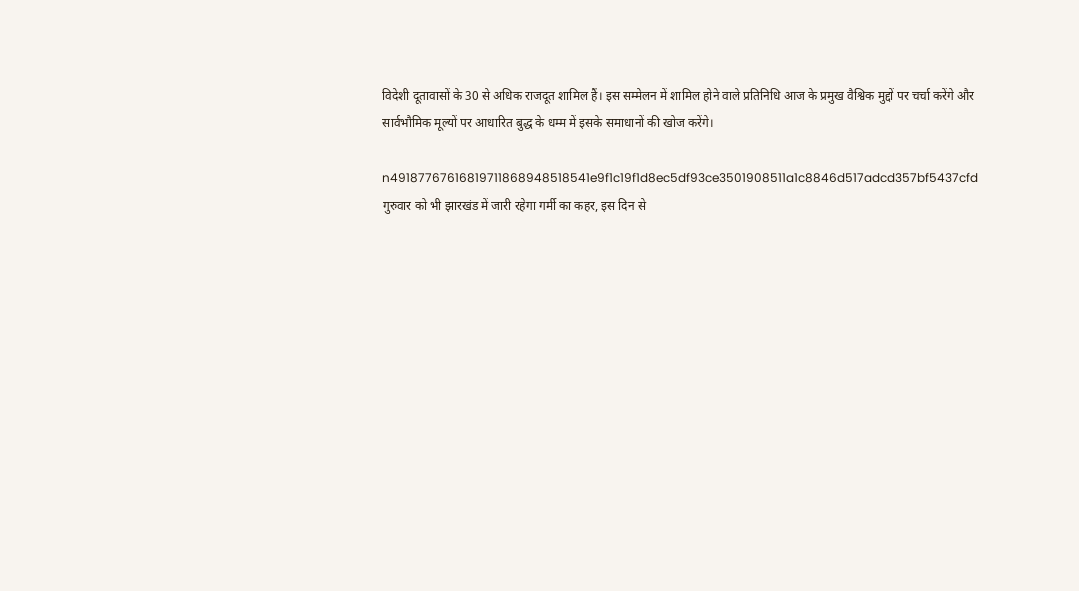विदेशी दूतावासों के 30 से अधिक राजदूत शामिल हैं। इस सम्मेलन में शामिल होने वाले प्रतिनिधि आज के प्रमुख वैश्विक मुद्दों पर चर्चा करेंगे और सार्वभौमिक मूल्यों पर आधारित बुद्ध के धम्म में इसके समाधानों की खोज करेंगे।

n49187767616819711868948518541e9f1c19f1d8ec5df93ce3501908511a1c8846d517adcd357bf5437cfd
गुरुवार को भी झारखंड में जारी रहेगा गर्मी का कहर, इस दिन से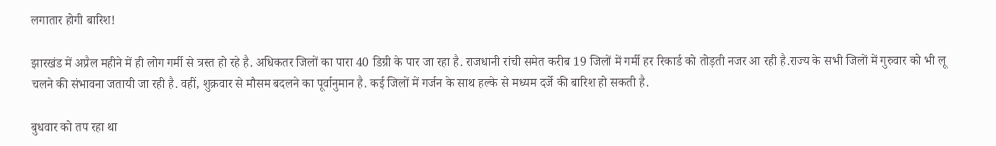लगातार होगी बारिश!

झारखंड में अप्रैल महीने में ही लोग गर्मी से त्रस्त हो रहे है. अधिकतर जिलों का पारा 40 डिग्री के पार जा रहा है. राजधानी रांची समेत करीब 19 जिलों में गर्मी हर रिकार्ड को तोड़ती नजर आ रही है.राज्य के सभी जिलों में गुरुवार को भी लू चलने की संभावना जतायी जा रही है. वहीं, शुक्रवार से मौसम बदलने का पूर्वानुमान है. कई जिलों में गर्जन के साथ हल्के से मध्यम दर्जे की बारिश हो सकती है.

बुधवार को तप रहा था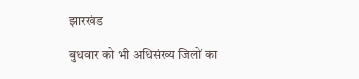झारखंड

बुधवार को भी अधिसंख्य जिलों का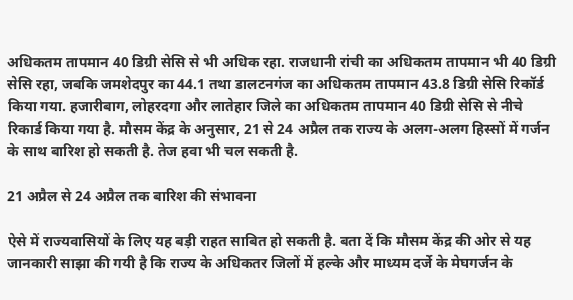अधिकतम तापमान 40 डिग्री सेसि से भी अधिक रहा. राजधानी रांची का अधिकतम तापमान भी 40 डिग्री सेसि रहा, जबकि जमशेदपुर का 44.1 तथा डालटनगंज का अधिकतम तापमान 43.8 डिग्री सेसि रिकॉर्ड किया गया. हजारीबाग, लोहरदगा और लातेहार जिले का अधिकतम तापमान 40 डिग्री सेसि से नीचे रिकार्ड किया गया है. मौसम केंद्र के अनुसार, 21 से 24 अप्रैल तक राज्य के अलग-अलग हिस्सों में गर्जन के साथ बारिश हो सकती है. तेज हवा भी चल सकती है.

21 अप्रैल से 24 अप्रैल तक बारिश की संभावना

ऐसे में राज्यवासियों के लिए यह बड़ी राहत साबित हो सकती है. बता दें कि मौसम केंद्र की ओर से यह जानकारी साझा की गयी है कि राज्य के अधिकतर जिलों में हल्के और माध्यम दर्जे के मेघगर्जन के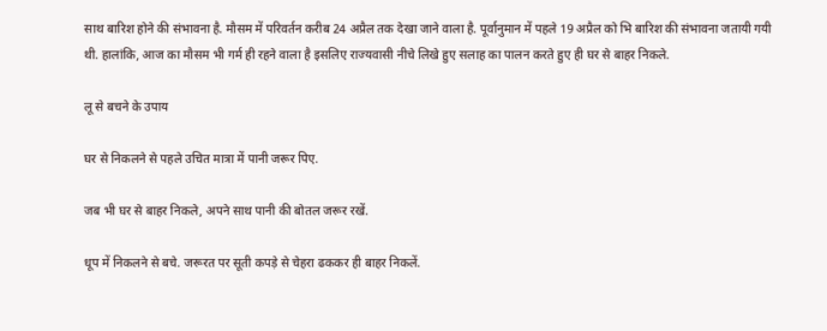साथ बारिश होने की संभावना है. मौसम में परिवर्तन करीब 24 अप्रैल तक देखा जाने वाला है. पूर्वानुमान में पहले 19 अप्रैल को भि बारिश की संभावना जतायी गयी थी. हालांकि, आज का मौसम भी गर्म ही रहने वाला है इसलिए राज्यवासी नीचे लिखे हुए सलाह का पालन करते हुए ही घर से बाहर निकले.

लू से बचने के उपाय

घर से निकलने से पहले उचित मात्रा में पानी जरूर पिए.

जब भी घर से बाहर निकले, अपने साथ पानी की बोतल जरूर रखें.

धूप में निकलने से बचे. जरूरत पर सूती कपड़े से चेहरा ढककर ही बाहर निकलें.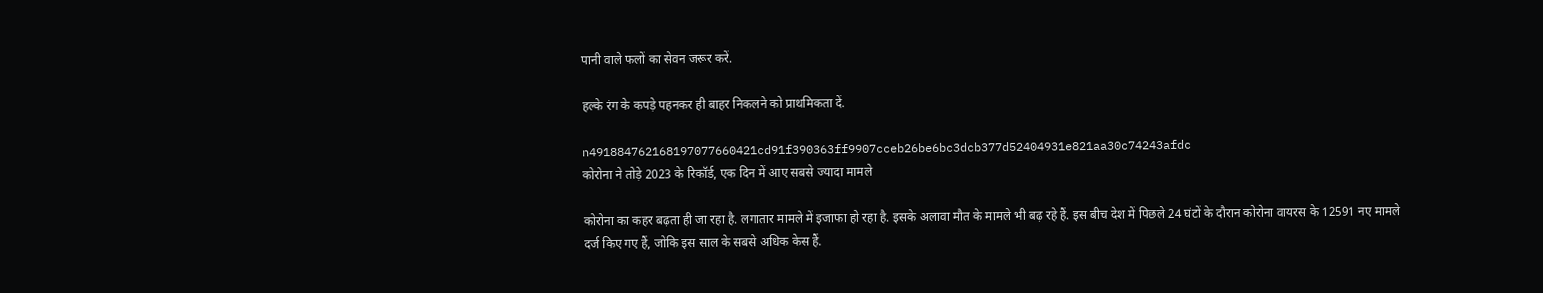पानी वाले फलों का सेवन जरूर करें.

हल्के रंग के कपड़े पहनकर ही बाहर निकलने को प्राथमिकता दें.

n491884762168197077660421cd91f390363ff9907cceb26be6bc3dcb377d52404931e821aa30c74243afdc
कोरोना ने तोड़े 2023 के रिकॉर्ड, एक दिन में आए सबसे ज्यादा मामले

कोरोना का कहर बढ़ता ही जा रहा है. लगातार मामले में इजाफा हो रहा है. इसके अलावा मौत के मामले भी बढ़ रहे हैं. इस बीच देश में पिछले 24 घंटों के दौरान कोरोना वायरस के 12591 नए मामले दर्ज किए गए हैं, जोकि इस साल के सबसे अधिक केस हैं.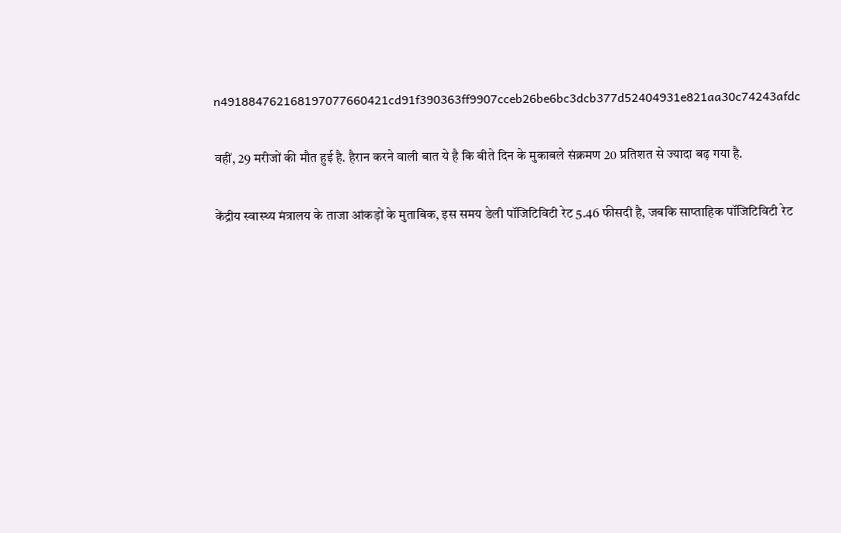n491884762168197077660421cd91f390363ff9907cceb26be6bc3dcb377d52404931e821aa30c74243afdc

वहीं, 29 मरीजों की मौत हुई है. हैरान करने वाली बात ये है कि बीते दिन के मुकाबले संक्रमण 20 प्रतिशत से ज्यादा बढ़ गया है.

केंद्रीय स्वास्थ्य मंत्रालय के ताजा आंकड़ों के मुताबिक, इस समय डेली पॉजिटिविटी रेट 5.46 फीसदी है, जबकि साप्ताहिक पॉजिटिविटी रेट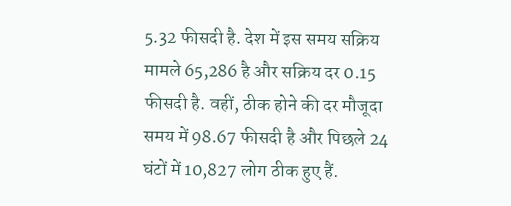5.32 फीसदी है. देश में इस समय सक्रिय मामले 65,286 है और सक्रिय दर 0.15 फीसदी है. वहीं, ठीक होने की दर मौजूदा समय में 98.67 फीसदी है और पिछले 24 घंटों में 10,827 लोग ठीक हुए हैं.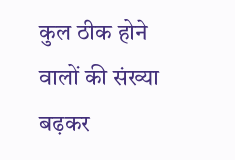कुल ठीक होने वालों की संख्या बढ़कर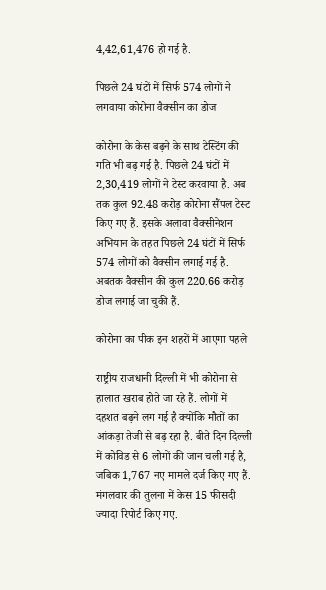4,42,61,476 हो गई है.

पिछले 24 घंटों में सिर्फ 574 लोगों ने लगवाया कोरोना वैक्सीन का डोज

कोरोना के केस बढ़ने के साथ टेस्टिंग की गति भी बढ़ गई है. पिछले 24 घंटों में 2,30,419 लोगों ने टेस्ट करवाया है. अब तक कुल 92.48 करोड़ कोरोना सैंपल टेस्ट किए गए हैं. इसके अलावा वैक्सीनेशन अभियान के तहत पिछले 24 घंटों में सिर्फ 574 लोगों को वैक्सीन लगाई गई है. अबतक वैक्सीन की कुल 220.66 करोड़ डोज लगाई जा चुकी हैं.

कोरोना का पीक इन शहरों में आएगा पहले

राष्ट्रीय राजधानी दिल्ली में भी कोरोना से हालात खराब होते जा रहे हैं. लोगों में दहशत बढ़ने लग गई है क्योंकि मौतों का आंकड़ा तेजी से बढ़ रहा है. बीते दिन दिल्ली में कोविड से 6 लोगों की जान चली गई है, जबिक 1,767 नए मामले दर्ज किए गए हैं. मंगलवार की तुलना में केस 15 फीसदी ज्यादा रिपोर्ट किए गए.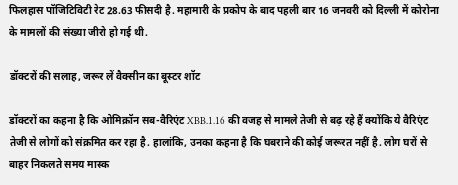फिलहास पॉजिटिविटी रेट 28.63 फीसदी है. महामारी के प्रकोप के बाद पहली बार 16 जनवरी को दिल्ली में कोरोना के मामलों की संख्या जीरो हो गई थी.

डॉक्टरों की सलाह, जरूर लें वैक्सीन का बूस्टर शॉट

डॉक्टरों का कहना है कि ओमिक्रॉन सब-वैरिएंट XBB.1.16 की वजह से मामले तेजी से बढ़ रहे हैं क्योंकि ये वैरिएंट तेजी से लोगों को संक्रमित कर रहा है. हालांकि, उनका कहना है कि घबराने की कोई जरूरत नहीं है. लोग घरों से बाहर निकलते समय मास्क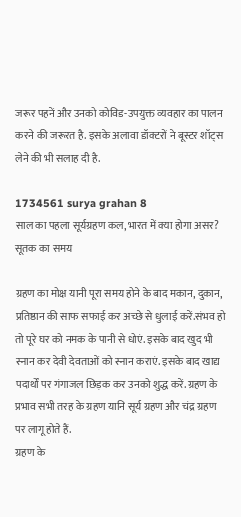जरूर पहनें और उनको कोविड-उपयुक्त व्यवहार का पालन करने की जरूरत है. इसके अलावा डॉक्टरों ने बूस्टर शॉट्स लेने की भी सलाह दी है.

1734561 surya grahan 8
साल का पहला सूर्यग्रहण कल, भारत में क्या होगा असर? सूतक का समय

ग्रहण का मोक्ष यानी पूरा समय होने के बाद मकान, दुकान, प्रतिष्ठान की साफ सफाई कर अच्छे से धुलाई करें.संभव हो तो पूरे घर को नमक के पानी से धोएं. इसके बाद खुद भी स्नान कर देवी देवताओं को स्नान कराएं. इसके बाद खाद्य पदार्थों पर गंगाजल छिड़क कर उनको शुद्ध करें. ग्रहण के प्रभाव सभी तरह के ग्रहण यानि सूर्य ग्रहण और चंद्र ग्रहण पर लागू होते हैं.
ग्रहण के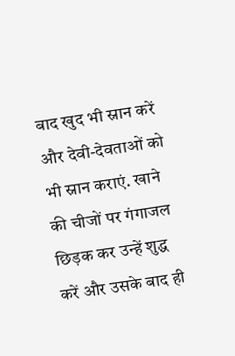बाद खुद भी स्नान करें और देवी-देवताओं को भी स्नान कराएं. खाने की चीजों पर गंगाजल छिड़क कर उन्हें शुद्ध करें और उसके बाद ही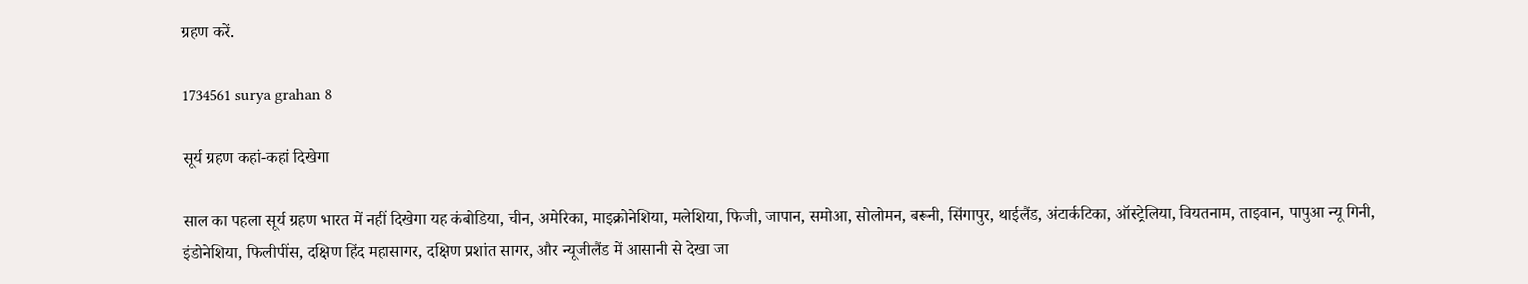ग्रहण करें.

1734561 surya grahan 8

सूर्य ग्रहण कहां-कहां दिखेगा

साल का पहला सूर्य ग्रहण भारत में नहीं दिखेगा यह कंबोडिया, चीन, अमेरिका, माइक्रोनेशिया, मलेशिया, फिजी, जापान, समोआ, सोलोमन, बरूनी, सिंगापुर, थाईलैंड, अंटार्कटिका, ऑस्ट्रेलिया, वियतनाम, ताइवान, पापुआ न्यू गिनी, इंडोनेशिया, फिलीपींस, दक्षिण हिंद महासागर, दक्षिण प्रशांत सागर, और न्यूजीलैंड में आसानी से देखा जा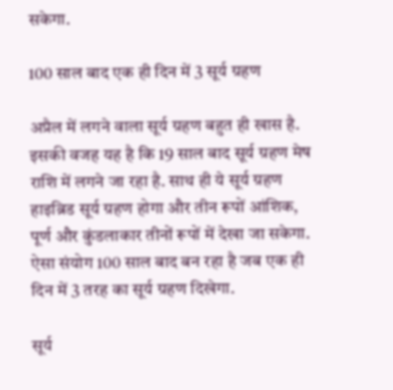सकेगा.

100 साल बाद एक ही दिन में 3 सूर्य ग्रहण

अप्रैल में लगने वाला सूर्य ग्रहण बहुत ही खास है. इसकी वजह यह है कि 19 साल बाद सूर्य ग्रहण मेष राशि में लगने जा रहा है. साथ ही ये सूर्य ग्रहण हाइब्रिड सूर्य ग्रहण होगा और तीन रूपों आंशिक, पूर्ण और कुंडलाकार तीनों रूपों में देखा जा सकेगा. ऐसा संयोग 100 साल बाद बन रहा है जब एक ही दिन में 3 तरह का सूर्य ग्रहण दिखेगा.

सूर्य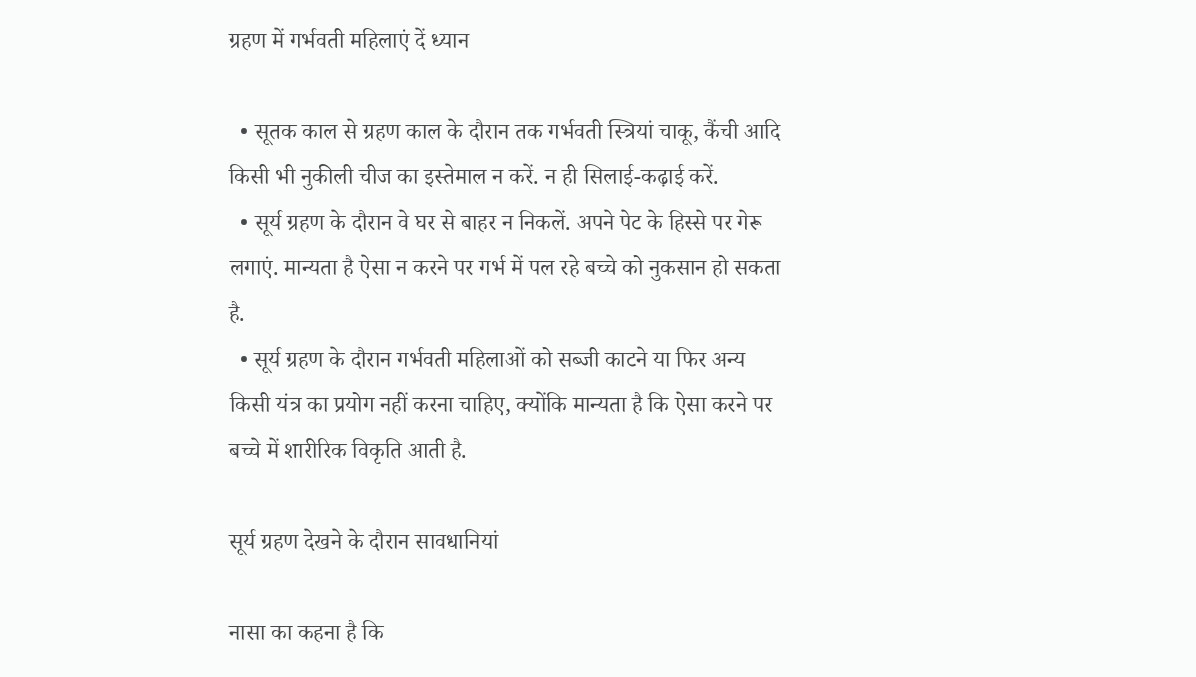ग्रहण में गर्भवती महिलाएं दें ध्यान

  • सूतक काल से ग्रहण काल के दौरान तक गर्भवती स्त्रियां चाकू, कैंची आदि किसी भी नुकीली चीज का इस्‍तेमाल न करें. न ही सिलाई-कढ़ाई करें.
  • सूर्य ग्रहण के दौरान वे घर से बाहर न निकलें. अपने पेट के हिस्से पर गेरू लगाएं. मान्यता है ऐसा न करने पर गर्भ में पल रहे बच्चे को नुकसान हो सकता है.
  • सूर्य ग्रहण के दौरान गर्भवती महिलाओं को सब्जी काटने या फिर अन्य किसी यंत्र का प्रयोग नहीं करना चाहिए, क्योंकि मान्यता है कि ऐसा करने पर बच्चे में शारीरिक विकृति आती है.

सूर्य ग्रहण देखने के दौरान सावधानियां

नासा का कहना है कि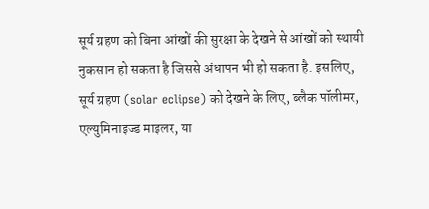सूर्य ग्रहण को बिना आंखों की सुरक्षा के देखने से आंखों को स्थायी नुकसान हो सकता है जिससे अंधापन भी हो सकता है. इसलिए, सूर्य ग्रहण (solar eclipse) को देखने के लिए, ब्लैक पॉलीमर, एल्युमिनाइज्ड माइलर, या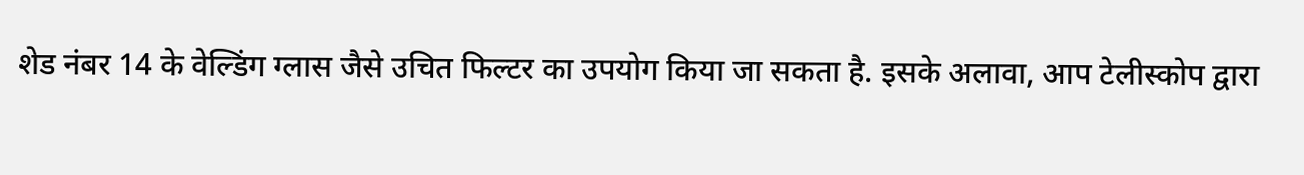शेड नंबर 14 के वेल्डिंग ग्लास जैसे उचित फिल्टर का उपयोग किया जा सकता है. इसके अलावा, आप टेलीस्कोप द्वारा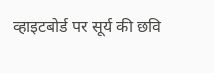व्हाइटबोर्ड पर सूर्य की छवि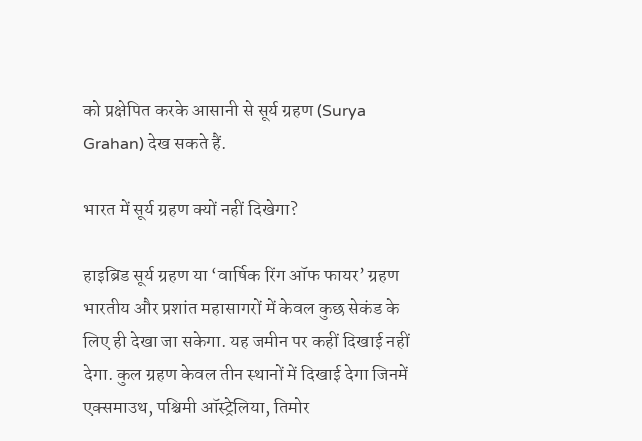को प्रक्षेपित करके आसानी से सूर्य ग्रहण (Surya Grahan) देख सकते हैं.

भारत में सूर्य ग्रहण क्यों नहीं दिखेगा?

हाइब्रिड सूर्य ग्रहण या ‘वार्षिक रिंग ऑफ फायर’ ग्रहण भारतीय और प्रशांत महासागरों में केवल कुछ सेकंड के लिए ही देखा जा सकेगा. यह जमीन पर कहीं दिखाई नहीं देगा. कुल ग्रहण केवल तीन स्थानों में दिखाई देगा जिनमें एक्समाउथ, पश्चिमी ऑस्ट्रेलिया, तिमोर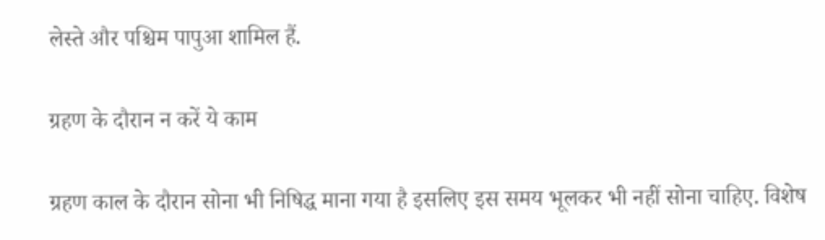लेस्ते और पश्चिम पापुआ शामिल हैं.

ग्रहण के दौरान न करें ये काम

ग्रहण काल के दौरान सोना भी निषिद्ध माना गया है इसलिए इस समय भूलकर भी नहीं सोना चाहिए. विशेष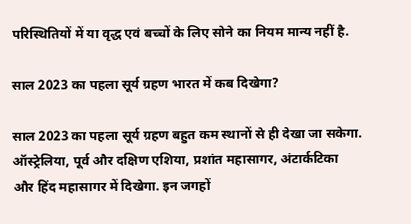परिस्थितियों में या वृद्ध एवं बच्चों के लिए सोने का नियम मान्य नहीं है.

साल 2023 का पहला सूर्य ग्रहण भारत में कब दिखेगा?

साल 2023 का पहला सूर्य ग्रहण बहुत कम स्थानों से ही देखा जा सकेगा. ऑस्ट्रेलिया, पूर्व और दक्षिण एशिया, प्रशांत महासागर, अंटार्कटिका और हिंद महासागर में दिखेगा. इन जगहों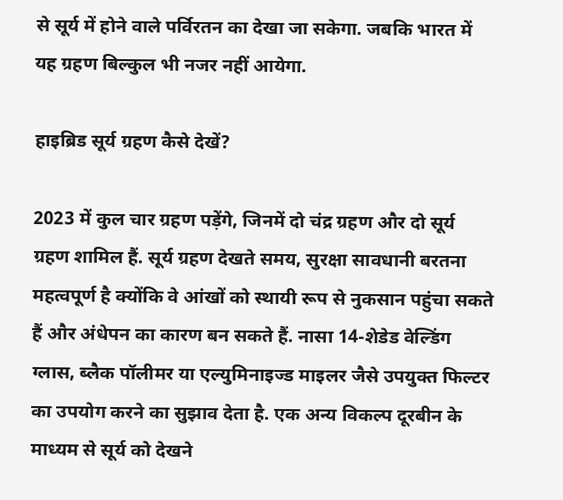से सूर्य में होने वाले पर्विरतन का देखा जा सकेगा. जबकि भारत में यह ग्रहण बिल्कुल भी नजर नहीं आयेगा.

हाइब्रिड सूर्य ग्रहण कैसे देखें?

2023 में कुल चार ग्रहण पड़ेंगे, जिनमें दो चंद्र ग्रहण और दो सूर्य ग्रहण शामिल हैं. सूर्य ग्रहण देखते समय, सुरक्षा सावधानी बरतना महत्वपूर्ण है क्योंकि वे आंखों को स्थायी रूप से नुकसान पहुंचा सकते हैं और अंधेपन का कारण बन सकते हैं. नासा 14-शेडेड वेल्डिंग ग्लास, ब्लैक पॉलीमर या एल्युमिनाइज्ड माइलर जैसे उपयुक्त फिल्टर का उपयोग करने का सुझाव देता है. एक अन्य विकल्प दूरबीन के माध्यम से सूर्य को देखने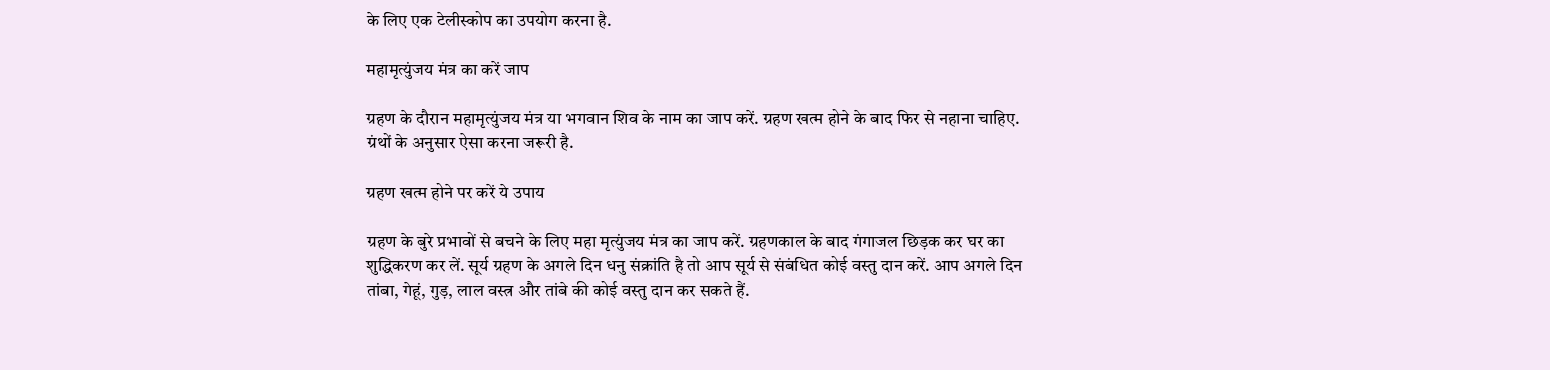के लिए एक टेलीस्कोप का उपयोग करना है.

महामृत्युंजय मंत्र का करें जाप

ग्रहण के दौरान महामृत्युंजय मंत्र या भगवान शिव के नाम का जाप करें. ग्रहण खत्म होने के बाद फिर से नहाना चाहिए. ग्रंथों के अनुसार ऐसा करना जरूरी है.

ग्रहण खत्म होने पर करें ये उपाय

ग्रहण के बुरे प्रभावों से बचने के लिए महा मृत्युंजय मंत्र का जाप करें. ग्रहणकाल के बाद गंगाजल छिड़क कर घर का शुद्धिकरण कर लें. सूर्य ग्रहण के अगले दिन धनु संक्रांति है तो आप सूर्य से संबंधित कोई वस्तु दान करें. आप अगले दिन तांबा, गेहूं, गुड़, लाल वस्त्र और तांबे की कोई वस्तु दान कर सकते हैं.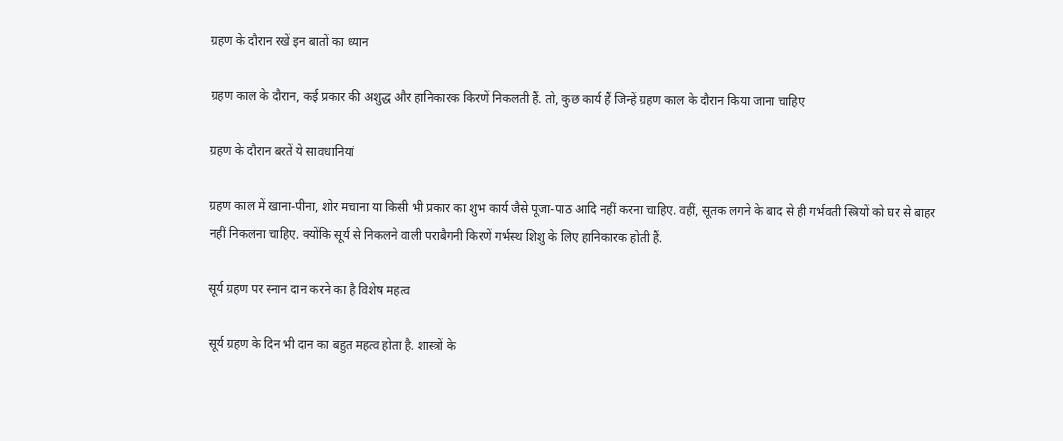ग्रहण के दौरान रखें इन बातों का ध्यान

ग्रहण काल के दौरान, कई प्रकार की अशुद्ध और हानिकारक किरणें निकलती हैं. तो, कुछ कार्य हैं जिन्हें ग्रहण काल के दौरान किया जाना चाहिए

ग्रहण के दौरान बरतें ये सावधानियां

ग्रहण काल में खाना-पीना, शोर मचाना या किसी भी प्रकार का शुभ कार्य जैसे पूजा-पाठ आदि नहीं करना चाहिए. वहीं, सूतक लगने के बाद से ही गर्भवती स्त्रियों को घर से बाहर नहीं निकलना चाहिए. क्योंकि सूर्य से निकलने वाली पराबैगनी किरणें गर्भस्थ शिशु के लिए हानिकारक होती हैं.

सूर्य ग्रहण पर स्नान दान करने का है विशेष महत्व

सूर्य ग्रहण के दिन भी दान का बहुत महत्व होता है. शास्त्रों के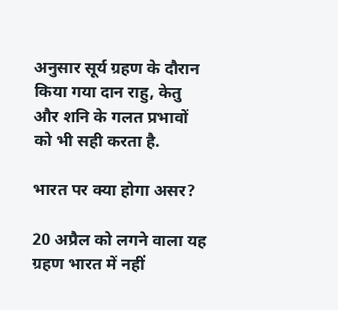अनुसार सूर्य ग्रहण के दौरान किया गया दान राहु, केतु और शनि के गलत प्रभावों को भी सही करता है.

भारत पर क्या होगा असर?

20 अप्रैल को लगने वाला यह ग्रहण भारत में नहीं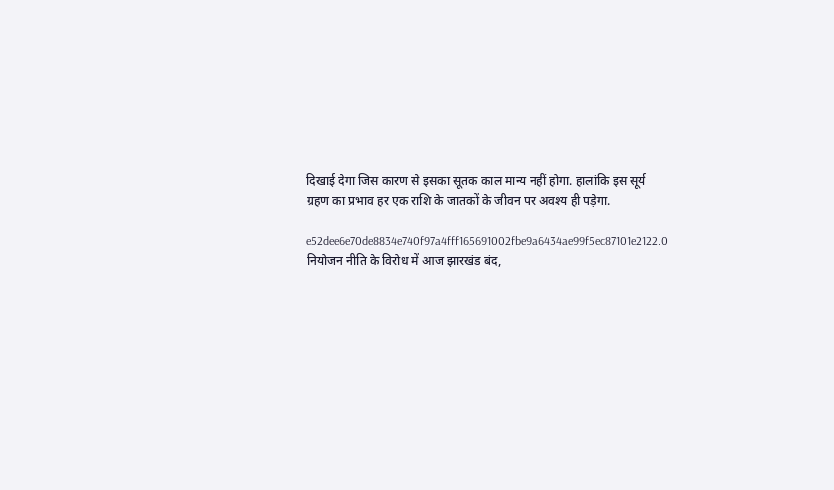दिखाई देगा जिस कारण से इसका सूतक काल मान्य नहीं होगा. हालांकि इस सूर्य ग्रहण का प्रभाव हर एक राशि के जातकों के जीवन पर अवश्य ही पड़ेगा.

e52dee6e70de8834e740f97a4fff165691002fbe9a6434ae99f5ec87101e2122.0
नियोजन नीति के विरोध में आज झारखंड बंद,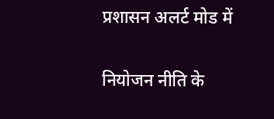प्रशासन अलर्ट मोड में

नियोजन नीति के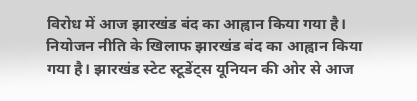विरोध में आज झारखंड बंद का आह्वान किया गया है। नियोजन नीति के खिलाफ झारखंड बंद का आह्वान किया गया है। झारखंड स्टेट स्टूडेंट्स यूनियन की ओर से आज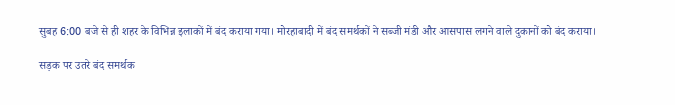सुबह 6:00 बजे से ही शहर के विभिन्न इलाकों में बंद कराया गया। मोरहाबादी में बंद समर्थकों ने सब्जी मंडी और आसपास लगने वाले दुकानों को बंद कराया।

सड़क पर उतरे बंद समर्थक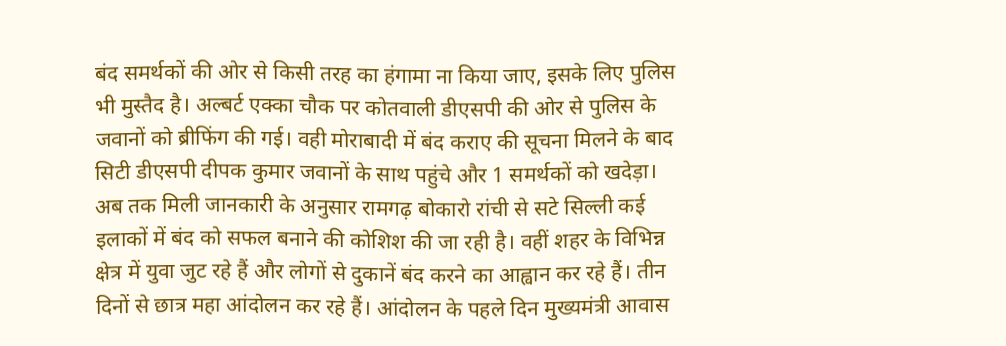बंद समर्थकों की ओर से किसी तरह का हंगामा ना किया जाए, इसके लिए पुलिस भी मुस्तैद है। अल्बर्ट एक्का चौक पर कोतवाली डीएसपी की ओर से पुलिस के जवानों को ब्रीफिंग की गई। वही मोराबादी में बंद कराए की सूचना मिलने के बाद सिटी डीएसपी दीपक कुमार जवानों के साथ पहुंचे और 1 समर्थकों को खदेड़ा। अब तक मिली जानकारी के अनुसार रामगढ़ बोकारो रांची से सटे सिल्ली कई इलाकों में बंद को सफल बनाने की कोशिश की जा रही है। वहीं शहर के विभिन्न क्षेत्र में युवा जुट रहे हैं और लोगों से दुकानें बंद करने का आह्वान कर रहे हैं। तीन दिनों से छात्र महा आंदोलन कर रहे हैं। आंदोलन के पहले दिन मुख्यमंत्री आवास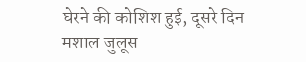घेरने की कोशिश हुई, दूसरे दिन मशाल जुलूस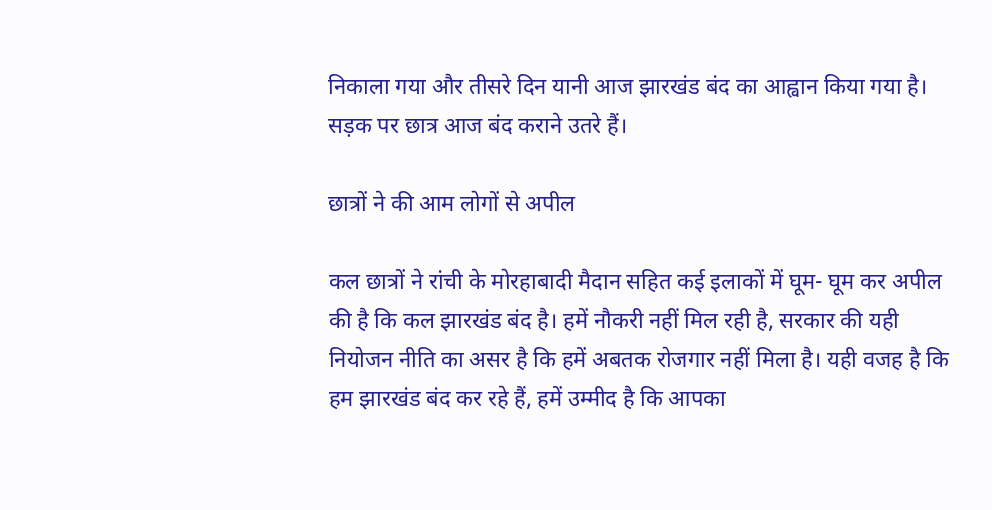निकाला गया और तीसरे दिन यानी आज झारखंड बंद का आह्वान किया गया है। सड़क पर छात्र आज बंद कराने उतरे हैं।

छात्रों ने की आम लोगों से अपील

कल छात्रों ने रांची के मोरहाबादी मैदान सहित कई इलाकों में घूम- घूम कर अपील की है कि कल झारखंड बंद है। हमें नौकरी नहीं मिल रही है, सरकार की यही नियोजन नीति का असर है कि हमें अबतक रोजगार नहीं मिला है। यही वजह है कि हम झारखंड बंद कर रहे हैं, हमें उम्मीद है कि आपका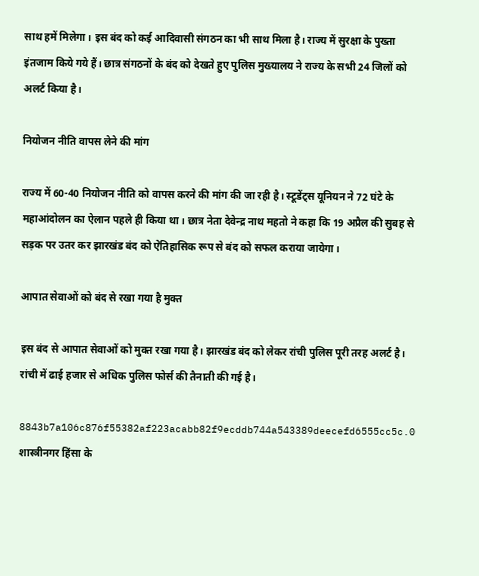साथ हमें मिलेगा। इस बंद को कई आदिवासी संगठन का भी साथ मिला है। राज्य में सुरक्षा के पुख्ता इंतजाम किये गये हैं। छात्र संगठनों के बंद को देखते हुए पुलिस मुख्यालय ने राज्य के सभी 24 जिलों को अलर्ट किया है।

नियोजन नीति वापस लेने की मांग

राज्य में 60-40 नियोजन नीति को वापस करने की मांग की जा रही है। स्टूडेंट्स यूनियन ने 72 घंटे के महाआंदोलन का ऐलान पहले ही किया था। छात्र नेता देवेन्द्र नाथ महतो ने कहा कि 19 अप्रैल की सुबह से सड़क पर उतर कर झारखंड बंद को ऐतिहासिक रूप से बंद को सफल कराया जायेगा।

आपात सेवाओं को बंद से रखा गया है मुक्त

इस बंद से आपात सेवाओं को मुक्त रखा गया है। झारखंड बंद को लेकर रांची पुलिस पूरी तरह अलर्ट है। रांची में ढाई हजार से अधिक पुलिस फोर्स की तैनाती की गई है।

8843b7a106c876f55382af223acabb82f9ecddb744a543389deecefd6555cc5c.0
शास्त्रीनगर हिंसा के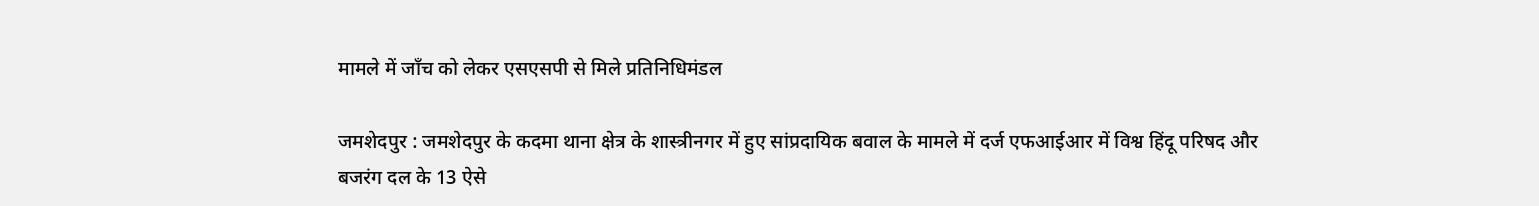मामले में जाँच को लेकर एसएसपी से मिले प्रतिनिधिमंडल

जमशेदपुर : जमशेदपुर के कदमा थाना क्षेत्र के शास्त्रीनगर में हुए सांप्रदायिक बवाल के मामले में दर्ज एफआईआर में विश्व हिंदू परिषद और बजरंग दल के 13 ऐसे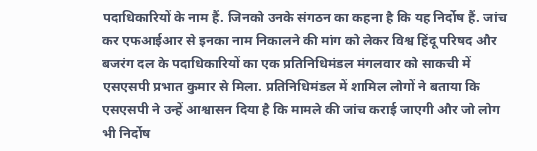पदाधिकारियों के नाम हैं. जिनको उनके संगठन का कहना है कि यह निर्दोष हैं. जांच कर एफआईआर से इनका नाम निकालने की मांग को लेकर विश्व हिंदू परिषद और बजरंग दल के पदाधिकारियों का एक प्रतिनिधिमंडल मंगलवार को साकची में एसएसपी प्रभात कुमार से मिला. प्रतिनिधिमंडल में शामिल लोगों ने बताया कि एसएसपी ने उन्हें आश्वासन दिया है कि मामले की जांच कराई जाएगी और जो लोग भी निर्दोष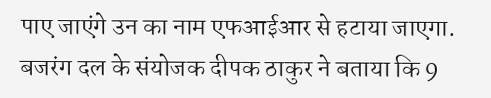पाए जाएंगे उन का नाम एफआईआर से हटाया जाएगा. बजरंग दल के संयोजक दीपक ठाकुर ने बताया कि 9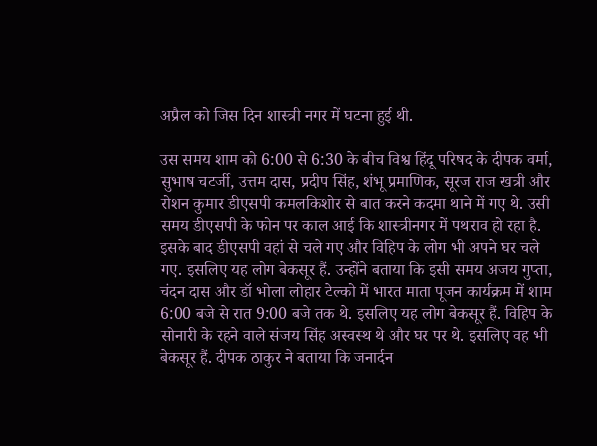अप्रैल को जिस दिन शास्त्री नगर में घटना हुई थी.

उस समय शाम को 6:00 से 6:30 के बीच विश्व हिंदू परिषद के दीपक वर्मा, सुभाष चटर्जी, उत्तम दास, प्रदीप सिंह, शंभू प्रमाणिक, सूरज राज खत्री और रोशन कुमार डीएसपी कमलकिशोर से बात करने कदमा थाने में गए थे. उसी समय डीएसपी के फोन पर काल आई कि शास्त्रीनगर में पथराव हो रहा है. इसके बाद डीएसपी वहां से चले गए और विहिप के लोग भी अपने घर चले गए. इसलिए यह लोग बेकसूर हैं. उन्होंने बताया कि इसी समय अजय गुप्ता, चंदन दास और डॉ भोला लोहार टेल्को में भारत माता पूजन कार्यक्रम में शाम 6:00 बजे से रात 9:00 बजे तक थे. इसलिए यह लोग बेकसूर हैं. विहिप के सोनारी के रहने वाले संजय सिंह अस्वस्थ थे और घर पर थे. इसलिए वह भी बेकसूर हैं. दीपक ठाकुर ने बताया कि जनार्दन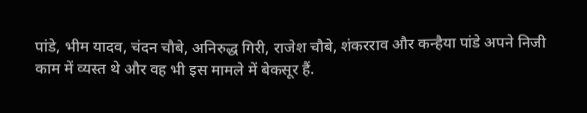पांडे, भीम यादव, चंदन चौबे, अनिरुद्ध गिरी, राजेश चौबे, शंकरराव और कन्हैया पांडे अपने निजी काम में व्यस्त थे और वह भी इस मामले में बेकसूर हैं.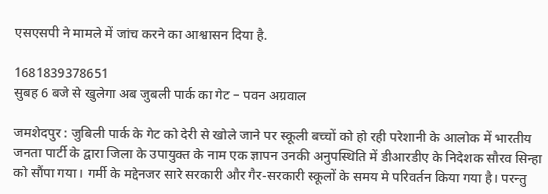एसएसपी ने मामले में जांच करने का आश्वासन दिया है.

1681839378651
सुबह 6 बजे से खुलेगा अब जुबली पार्क का गेट – पवन अग्रवाल

जमशेदपुर : जुबिली पार्क के गेट को देरी से खोले जाने पर स्कूली बच्चों को हो रही परेशानी के आलोक में भारतीय जनता पार्टी के द्वारा जिला के उपायुक्त के नाम एक ज्ञापन उनकी अनुपस्थिति में डीआरडीए के निदेशक सौरव सिन्हा को सौंपा गया। गर्मी के मद्देनजर सारे सरकारी और गैर-सरकारी स्कूलों के समय मे परिवर्तन किया गया है। परन्तु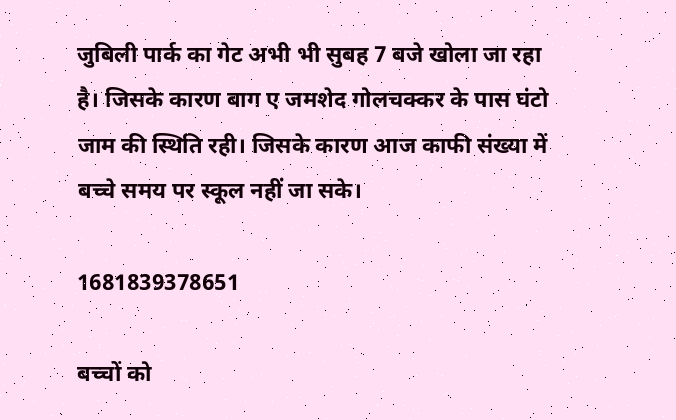जुबिली पार्क का गेट अभी भी सुबह 7 बजे खोला जा रहा है। जिसके कारण बाग ए जमशेद गोलचक्कर के पास घंटो जाम की स्थिति रही। जिसके कारण आज काफी संख्या में बच्चे समय पर स्कूल नहीं जा सके।

1681839378651

बच्चों को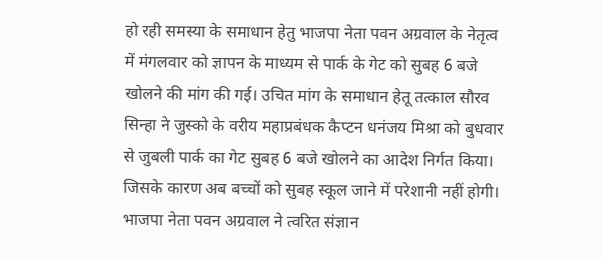हो रही समस्या के समाधान हेतु भाजपा नेता पवन अग्रवाल के नेतृत्व में मंगलवार को ज्ञापन के माध्यम से पार्क के गेट को सुबह 6 बजे खोलने की मांग की गई। उचित मांग के समाधान हेतू तत्काल सौरव सिन्हा ने जुस्को के वरीय महाप्रबंधक कैप्टन धनंजय मिश्रा को बुधवार से जुबली पार्क का गेट सुबह 6 बजे खोलने का आदेश निर्गत किया। जिसके कारण अब बच्चों को सुबह स्कूल जाने में परेशानी नहीं होगी। भाजपा नेता पवन अग्रवाल ने त्वरित संज्ञान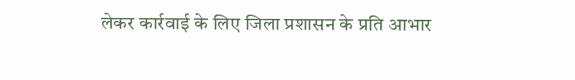लेकर कार्रवाई के लिए जिला प्रशासन के प्रति आभार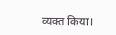व्यक्त किया।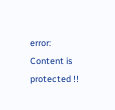error: Content is protected !!